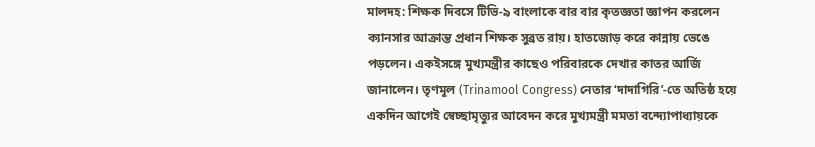মালদহ: শিক্ষক দিবসে টিভি-৯ বাংলাকে বার বার কৃতজ্ঞতা জ্ঞাপন করলেন ক্যানসার আক্রান্ত প্রধান শিক্ষক সুব্রত রায়। হাতজোড় করে কান্নায় ভেঙে পড়লেন। একইসঙ্গে মুখ্যমন্ত্রীর কাছেও পরিবারকে দেখার কাতর আর্জি জানালেন। তৃণমূল (Trinamool Congress) নেতার ‘দাদাগিরি’-তে অতিষ্ঠ হয়ে একদিন আগেই স্বেচ্ছামৃত্যুর আবেদন করে মুখ্যমন্ত্রী মমতা বন্দ্যোপাধ্যায়কে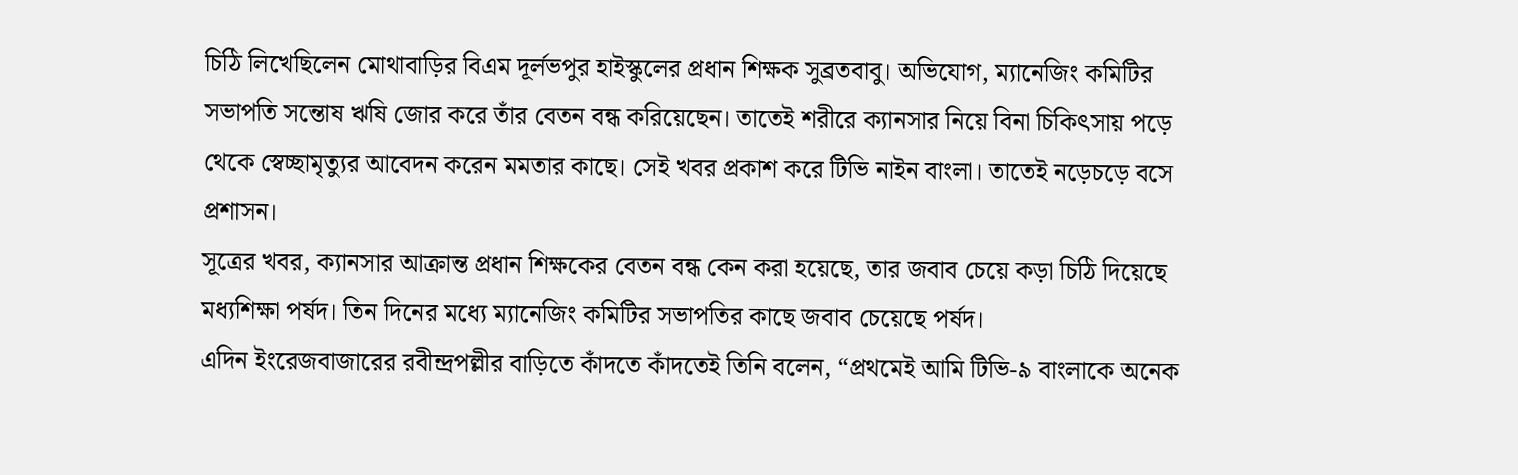চিঠি লিখেছিলেন মোথাবাড়ির বিএম দূর্লভপুর হাইস্কুলের প্রধান শিক্ষক সুব্রতবাবু। অভিযোগ, ম্যানেজিং কমিটির সভাপতি সন্তোষ ঋষি জোর করে তাঁর বেতন বন্ধ করিয়েছেন। তাতেই শরীরে ক্যানসার নিয়ে বিনা চিকিৎসায় পড়ে থেকে স্বেচ্ছামৃত্যুর আবেদন করেন মমতার কাছে। সেই খবর প্রকাশ করে টিভি নাইন বাংলা। তাতেই নড়েচড়ে বসে প্রশাসন।
সূত্রের খবর, ক্যানসার আক্রান্ত প্রধান শিক্ষকের বেতন বন্ধ কেন করা হয়েছে, তার জবাব চেয়ে কড়া চিঠি দিয়েছে মধ্যশিক্ষা পর্ষদ। তিন দিনের মধ্যে ম্যানেজিং কমিটির সভাপতির কাছে জবাব চেয়েছে পর্ষদ।
এদিন ইংরেজবাজারের রবীন্দ্রপল্লীর বাড়িতে কাঁদতে কাঁদতেই তিনি বলেন, “প্রথমেই আমি টিভি-৯ বাংলাকে অনেক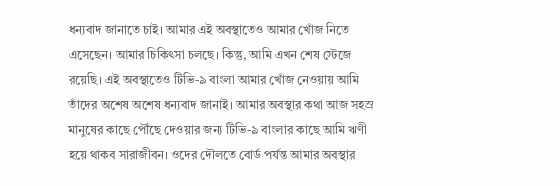ধন্যবাদ জানাতে চাই। আমার এই অবস্থাতেও আমার খোঁজ নিতে এসেছেন। আমার চিকিৎসা চলছে। কিন্তু, আমি এখন শেষ স্টেজে রয়েছি। এই অবস্থাতেও টিভি-৯ বাংলা আমার খোঁজ নেওয়ায় আমি তাঁদের অশেষ অশেষ ধন্যবাদ জানাই। আমার অবস্থার কথা আজ সহস্র মানুষের কাছে পৌঁছে দেওয়ার জন্য টিভি-৯ বাংলার কাছে আমি ঋণী হয়ে থাকব সারাজীবন। ওদের দৌলতে বোর্ড পর্যন্ত আমার অবস্থার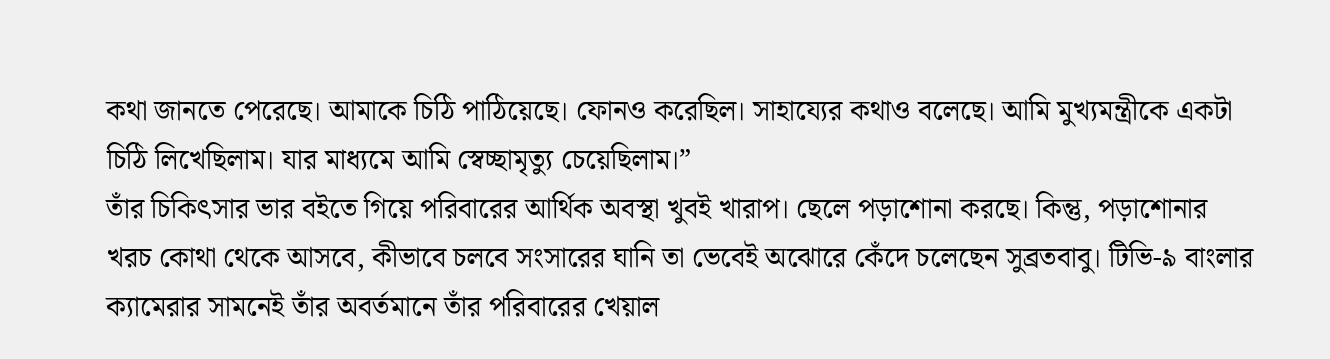কথা জানতে পেরেছে। আমাকে চিঠি পাঠিয়েছে। ফোনও করেছিল। সাহায্যের কথাও বলেছে। আমি মুখ্যমন্ত্রীকে একটা চিঠি লিখেছিলাম। যার মাধ্যমে আমি স্বেচ্ছামৃত্যু চেয়েছিলাম।”
তাঁর চিকিৎসার ভার বইতে গিয়ে পরিবারের আর্থিক অবস্থা খুবই খারাপ। ছেলে পড়াশোনা করছে। কিন্তু, পড়াশোনার খরচ কোথা থেকে আসবে, কীভাবে চলবে সংসারের ঘানি তা ভেবেই অঝোরে কেঁদে চলেছেন সুব্রতবাবু। টিভি-৯ বাংলার ক্যামেরার সামনেই তাঁর অবর্তমানে তাঁর পরিবারের খেয়াল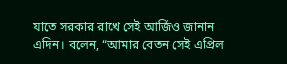যাতে সরকার রাখে সেই আর্জিও জানান এদিন। বলেন, “আমার বেতন সেই এপ্রিল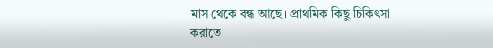মাস থেকে বন্ধ আছে। প্রাথমিক কিছু চিকিৎসা করাতে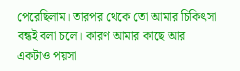পেরেছিলাম। তারপর থেকে তো আমার চিকিৎসা বন্ধই বলা চলে। কারণ আমার কাছে আর একটাও পয়সা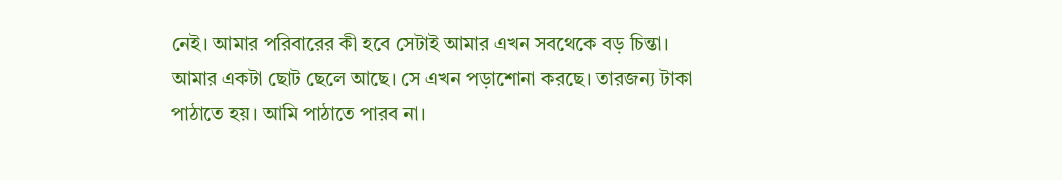নেই। আমার পরিবারের কী হবে সেটাই আমার এখন সবথেকে বড় চিন্তা। আমার একটা ছোট ছেলে আছে। সে এখন পড়াশোনা করছে। তারজন্য টাকা পাঠাতে হয়। আমি পাঠাতে পারব না।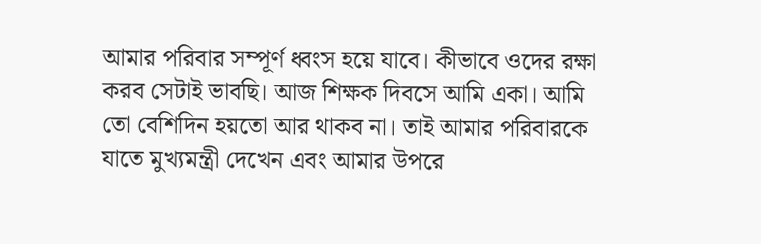আমার পরিবার সম্পূর্ণ ধ্বংস হয়ে যাবে। কীভাবে ওদের রক্ষা করব সেটাই ভাবছি। আজ শিক্ষক দিবসে আমি একা। আমি তো বেশিদিন হয়তো আর থাকব না। তাই আমার পরিবারকে যাতে মুখ্যমন্ত্রী দেখেন এবং আমার উপরে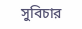সুবিচার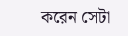করেন সেটা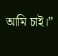আমি চাই।”